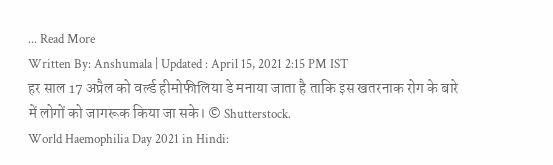... Read More
Written By: Anshumala | Updated : April 15, 2021 2:15 PM IST
हर साल 17 अप्रैल को वर्ल्ड हीमोफीलिया डे मनाया जाता है ताकि इस खतरनाक रोग के बारे में लोगों को जागरूक किया जा सके। © Shutterstock.
World Haemophilia Day 2021 in Hindi: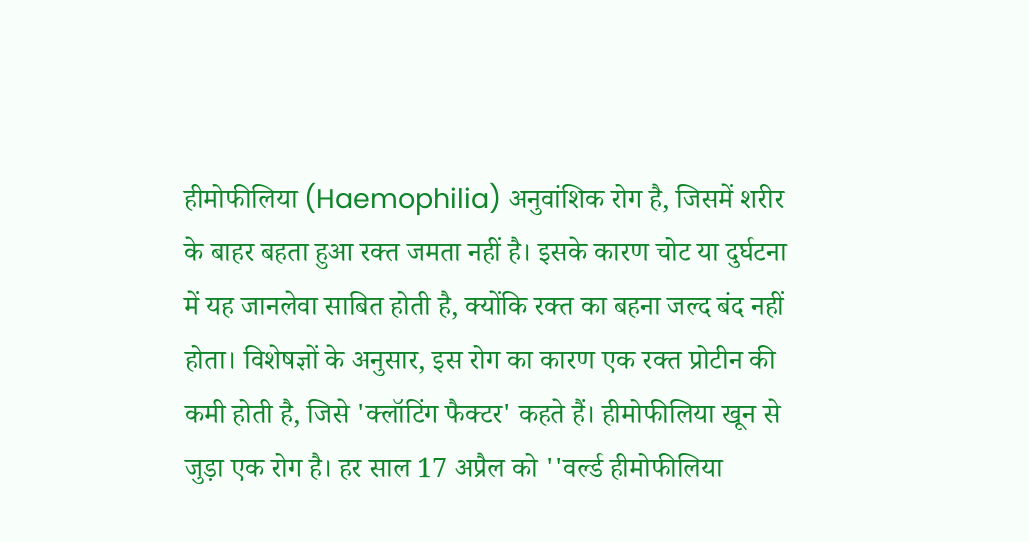हीमोफीलिया (Haemophilia) अनुवांशिक रोग है, जिसमें शरीर के बाहर बहता हुआ रक्त जमता नहीं है। इसके कारण चोट या दुर्घटना में यह जानलेवा साबित होती है, क्योंकि रक्त का बहना जल्द बंद नहीं होता। विशेषज्ञों के अनुसार, इस रोग का कारण एक रक्त प्रोटीन की कमी होती है, जिसे 'क्लॉटिंग फैक्टर' कहते हैं। हीमोफीलिया खून से जुड़ा एक रोग है। हर साल 17 अप्रैल को ''वर्ल्ड हीमोफीलिया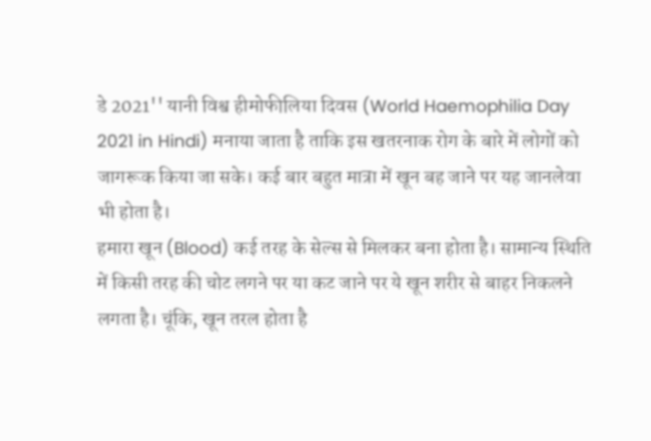डे 2021'' यानी विश्व हीमोफीलिया दिवस (World Haemophilia Day 2021 in Hindi) मनाया जाता है ताकि इस खतरनाक रोग के बारे में लोगों को जागरूक किया जा सके। कई बार बहुत मात्रा में खून बह जाने पर यह जानलेवा भी होता है।
हमारा खून (Blood) कई तरह के सेल्स से मिलकर बना होता है। सामान्य स्थिति में किसी तरह की चोट लगने पर या कट जाने पर ये खून शरीर से बाहर निकलने लगता है। चूंकि, खून तरल होता है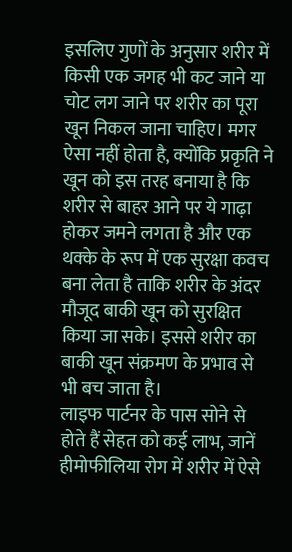इसलिए गुणों के अनुसार शरीर में किसी एक जगह भी कट जाने या चोट लग जाने पर शरीर का पूरा खून निकल जाना चाहिए। मगर ऐसा नहीं होता है, क्योंकि प्रकृति ने खून को इस तरह बनाया है कि शरीर से बाहर आने पर ये गाढ़ा होकर जमने लगता है और एक थक्के के रूप में एक सुरक्षा कवच बना लेता है ताकि शरीर के अंदर मौजूद बाकी खून को सुरक्षित किया जा सके। इससे शरीर का बाकी खून संक्रमण के प्रभाव से भी बच जाता है।
लाइफ पार्टनर के पास सोने से होते हैं सेहत को कई लाभ, जानें
हीमोफीलिया रोग में शरीर में ऐसे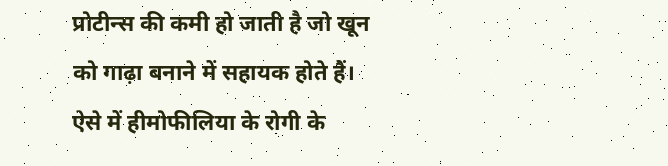प्रोटीन्स की कमी हो जाती है जो खून को गाढ़ा बनाने में सहायक होते हैं। ऐसे में हीमोफीलिया के रोगी के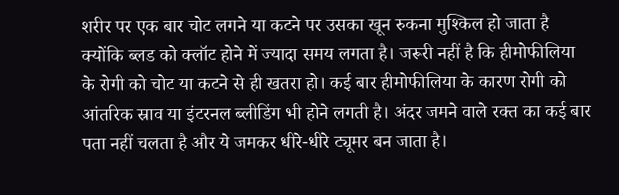शरीर पर एक बार चोट लगने या कटने पर उसका खून रुकना मुश्किल हो जाता है क्योंकि ब्लड को क्लॉट होने में ज्यादा समय लगता है। जरूरी नहीं है कि हीमोफीलिया के रोगी को चोट या कटने से ही खतरा हो। कई बार हीमोफीलिया के कारण रोगी को आंतरिक स्राव या इंटरनल ब्लीडिंग भी होने लगती है। अंदर जमने वाले रक्त का कई बार पता नहीं चलता है और ये जमकर धीरे-धीरे ट्यूमर बन जाता है।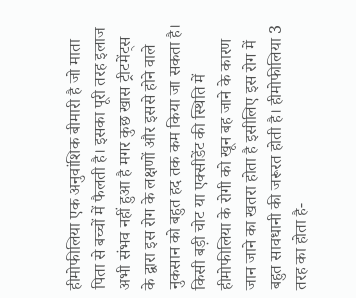हीमोफीलिया एक अनुवांशिक बीमारी है जो माता पिता से बच्चों में फैलती है। इसका पूरी तरह इलाज अभी संभव नहीं हुआ है मगर कुछ खास ट्रीटमेंट्स के द्वारा इस रोग के लक्षणों और इससे होने वाले नुकसान को बहुत हद तक कम किया जा सकता है। किसी बड़ी चोट या एक्सीडेंट की स्थिति में हीमोफीलिया के रोगी को खून बह जाने के कारण जान जाने का खतरा होता है इसीलिए इस रोग में बहुत सावधानी की जरूरत होती है। हीमोफीलिया 3 तरह का होता है-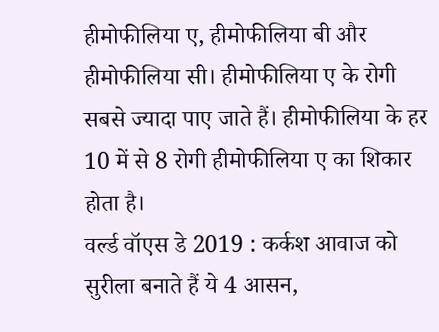हीमोफीलिया ए, हीमोफीलिया बी और हीमोफीलिया सी। हीमोफीलिया ए के रोगी सबसे ज्यादा पाए जाते हैं। हीमोफीलिया के हर 10 में से 8 रोगी हीमोफीलिया ए का शिकार होता है।
वर्ल्ड वॉएस डे 2019 : कर्कश आवाज को सुरीला बनाते हैं ये 4 आसन,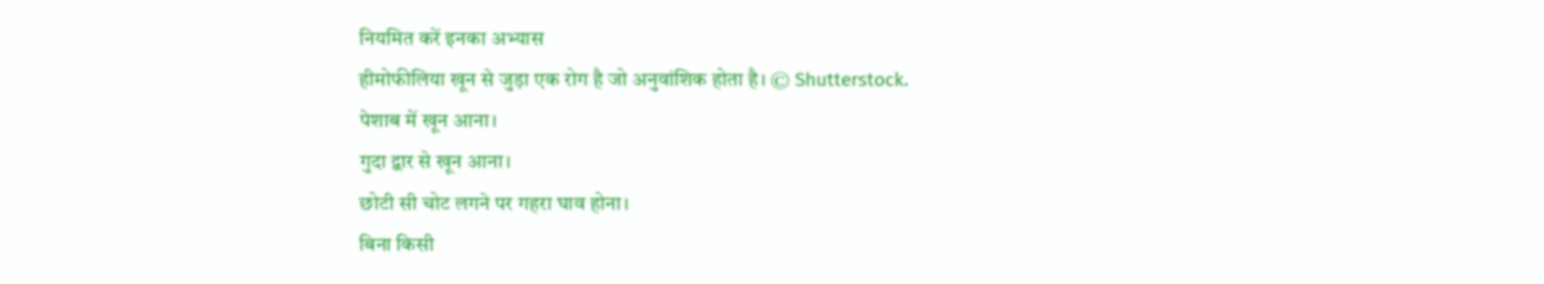नियमित करें इनका अभ्यास
हीमोफीलिया खून से जुड़ा एक रोग है जो अनुवांशिक होता है। © Shutterstock.
पेशाब में खून आना।
गुदा द्वार से खून आना।
छोटी सी चोट लगने पर गहरा घाव होना।
बिना किसी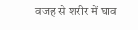वजह से शरीर में घाव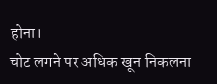होना।
चोट लगने पर अधिक खून निकलना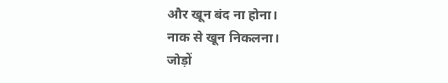और खून बंद ना होना।
नाक से खून निकलना।
जोड़ों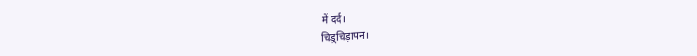में दर्द।
चिड़्चिड़ापन।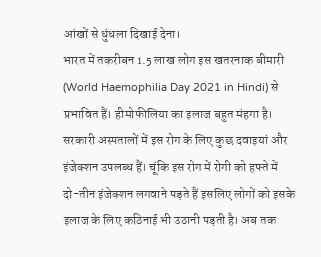आंखों से धुंधला दिखाई देना।
भारत में तकरीबन 1.5 लाख लोग इस खतरनाक बीमारी (World Haemophilia Day 2021 in Hindi) से प्रभावित हैं। हीमोफीलिया का इलाज बहुत मंहगा है। सरकारी अस्पतालों में इस रोग के लिए कुछ दवाइयां और इंजेक्शन उपलब्ध हैं। चूंकि इस रोग में रोगी को हफ्ते में दो-तीन इंजेक्शन लगवाने पड़ते हैं इसलिए लोगों को इसके इलाज के लिए कठिनाई भी उठानी पड़ती है। अब तक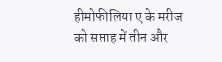हीमोफीलिया ए के मरीज को सप्ताह में तीन और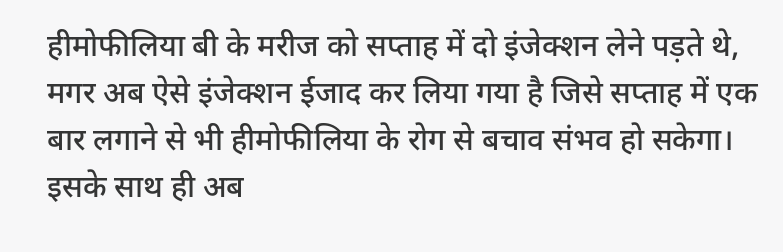हीमोफीलिया बी के मरीज को सप्ताह में दो इंजेक्शन लेने पड़ते थे, मगर अब ऐसे इंजेक्शन ईजाद कर लिया गया है जिसे सप्ताह में एक बार लगाने से भी हीमोफीलिया के रोग से बचाव संभव हो सकेगा। इसके साथ ही अब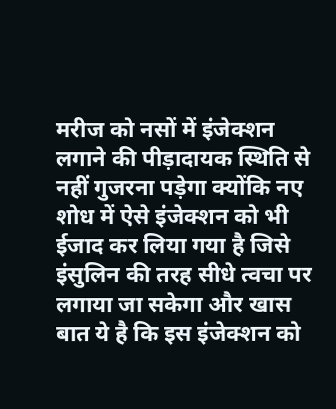मरीज को नसों में इंजेक्शन लगाने की पीड़ादायक स्थिति से नहीं गुजरना पड़ेगा क्योंकि नए शोध में ऐसे इंजेक्शन को भी ईजाद कर लिया गया है जिसे इंसुलिन की तरह सीधे त्वचा पर लगाया जा सकेगा और खास बात ये है कि इस इंजेक्शन को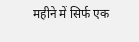महीने में सिर्फ एक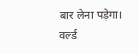बार लेना पड़ेगा।
वर्ल्ड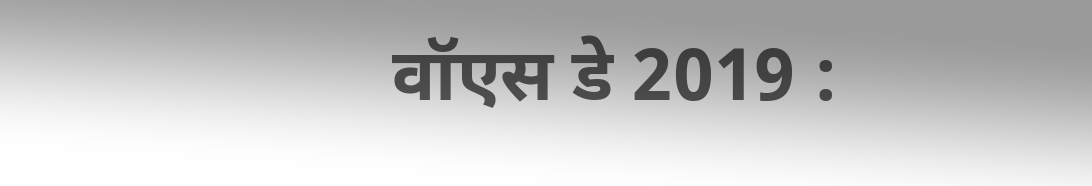वॉएस डे 2019 :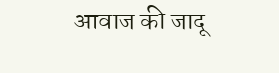आवाज की जादू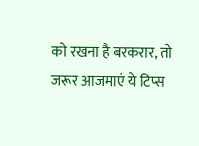को रखना है बरकरार, तो जरूर आजमाएं ये टिप्स